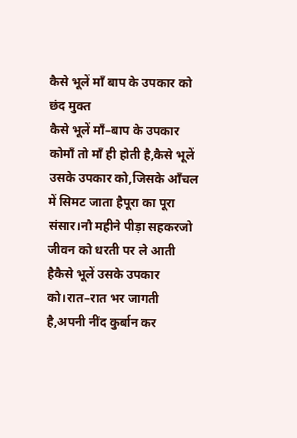कैसे भूलें माँ बाप के उपकार को छंद मुक्त
कैसे भूलें माँ–बाप के उपकार कोमाँ तो माँ ही होती है,कैसे भूलें उसके उपकार को,जिसके आँचल में सिमट जाता हैपूरा का पूरा संसार।नौ महीने पीड़ा सहकरजो जीवन को धरती पर ले आती हैकैसे भूलें उसके उपकार को।रात–रात भर जागती है,अपनी नींद कुर्बान कर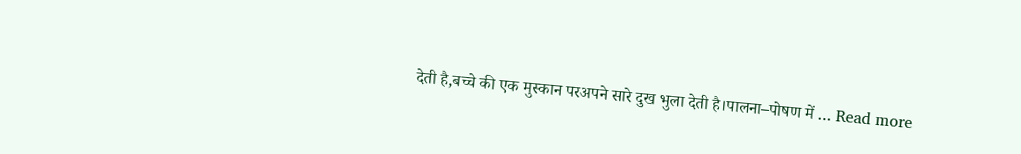देती है,बच्चे की एक मुस्कान परअपने सारे दुख भुला देती है।पालना–पोषण में … Read more